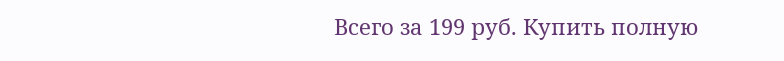Всего за 199 руб. Купить полную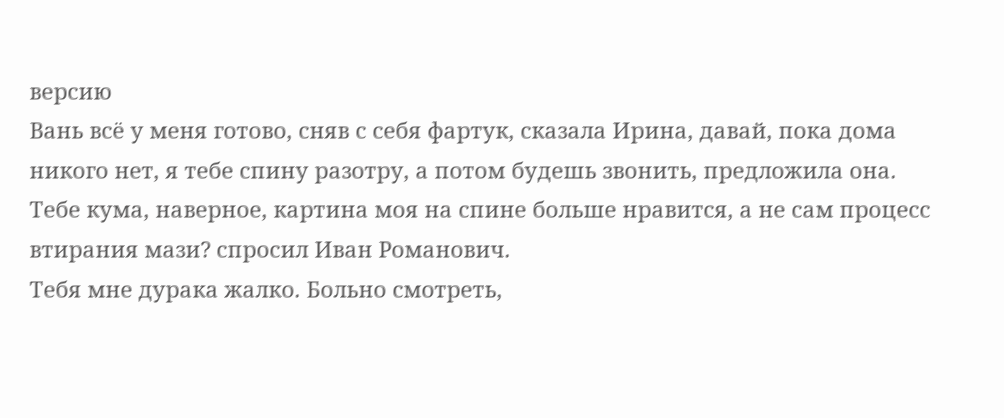версию
Вань всё у меня готово, сняв с себя фартук, сказала Ирина, давай, пока дома никого нет, я тебе спину разотру, а потом будешь звонить, предложила она.
Тебе кума, наверное, картина моя на спине больше нравится, а не сам процесс втирания мази? спросил Иван Романович.
Тебя мне дурака жалко. Больно смотреть,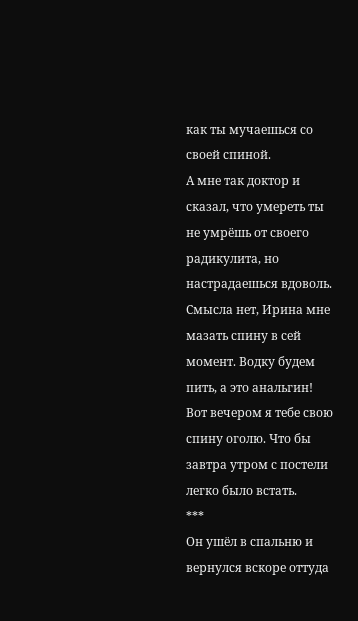как ты мучаешься со своей спиной.
А мне так доктор и сказал, что умереть ты не умрёшь от своего радикулита, но настрадаешься вдоволь. Смысла нет, Ирина мне мазать спину в сей момент. Водку будем пить, а это анальгин! Вот вечером я тебе свою спину оголю. Что бы завтра утром с постели легко было встать.
***
Он ушёл в спальню и вернулся вскоре оттуда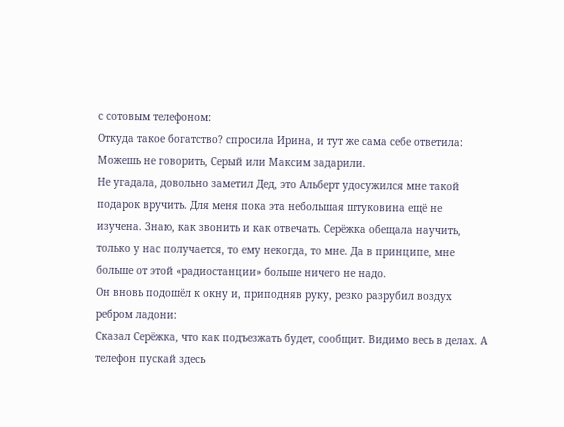с сотовым телефоном:
Откуда такое богатство? спросила Ирина, и тут же сама себе ответила: Можешь не говорить, Серый или Максим задарили.
Не угадала, довольно заметил Дед, это Альберт удосужился мне такой подарок вручить. Для меня пока эта небольшая штуковина ещё не изучена. Знаю, как звонить и как отвечать. Серёжка обещала научить, только у нас получается, то ему некогда, то мне. Да в принципе, мне больше от этой «радиостанции» больше ничего не надо.
Он вновь подошёл к окну и, приподняв руку, резко разрубил воздух ребром ладони:
Сказал Серёжка, что как подъезжать будет, сообщит. Видимо весь в делах. А телефон пускай здесь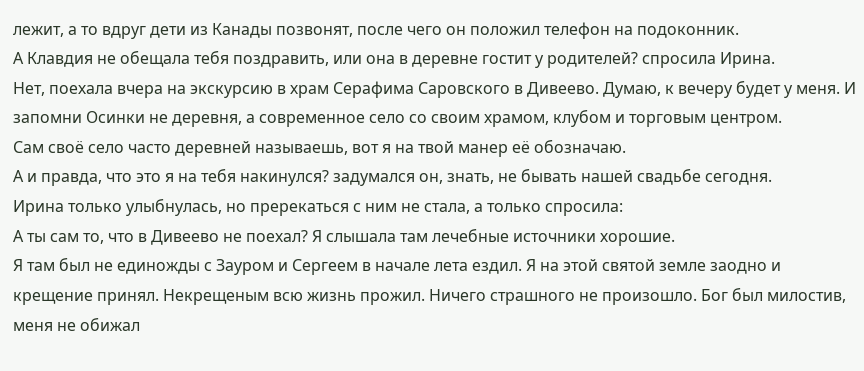лежит, а то вдруг дети из Канады позвонят, после чего он положил телефон на подоконник.
А Клавдия не обещала тебя поздравить, или она в деревне гостит у родителей? спросила Ирина.
Нет, поехала вчера на экскурсию в храм Серафима Саровского в Дивеево. Думаю, к вечеру будет у меня. И запомни Осинки не деревня, а современное село со своим храмом, клубом и торговым центром.
Сам своё село часто деревней называешь, вот я на твой манер её обозначаю.
А и правда, что это я на тебя накинулся? задумался он, знать, не бывать нашей свадьбе сегодня.
Ирина только улыбнулась, но пререкаться с ним не стала, а только спросила:
А ты сам то, что в Дивеево не поехал? Я слышала там лечебные источники хорошие.
Я там был не единожды с Зауром и Сергеем в начале лета ездил. Я на этой святой земле заодно и крещение принял. Некрещеным всю жизнь прожил. Ничего страшного не произошло. Бог был милостив, меня не обижал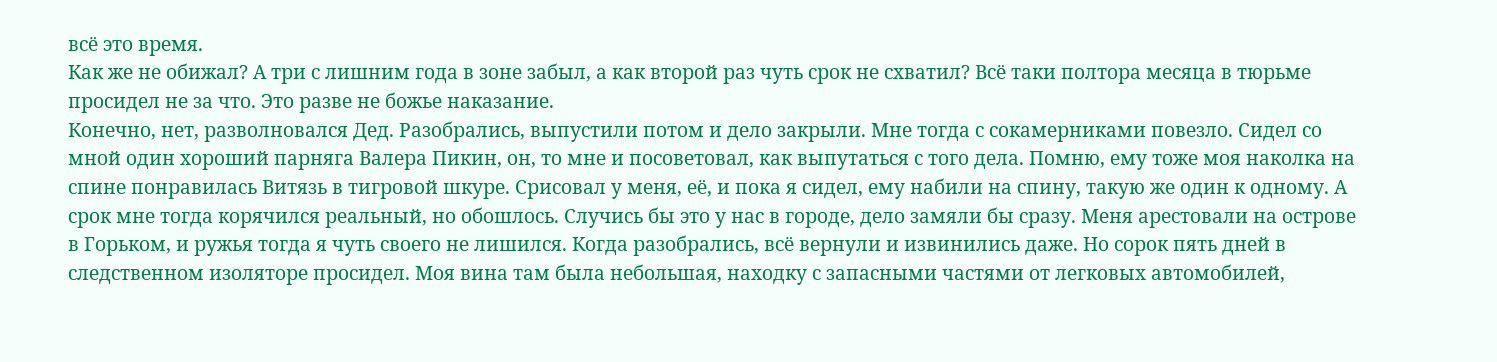всё это время.
Как же не обижал? А три с лишним года в зоне забыл, а как второй раз чуть срок не схватил? Всё таки полтора месяца в тюрьме просидел не за что. Это разве не божье наказание.
Конечно, нет, разволновался Дед. Разобрались, выпустили потом и дело закрыли. Мне тогда с сокамерниками повезло. Сидел со мной один хороший парняга Валера Пикин, он, то мне и посоветовал, как выпутаться с того дела. Помню, ему тоже моя наколка на спине понравилась Витязь в тигровой шкуре. Срисовал у меня, её, и пока я сидел, ему набили на спину, такую же один к одному. А срок мне тогда корячился реальный, но обошлось. Случись бы это у нас в городе, дело замяли бы сразу. Меня арестовали на острове в Горьком, и ружья тогда я чуть своего не лишился. Когда разобрались, всё вернули и извинились даже. Но сорок пять дней в следственном изоляторе просидел. Моя вина там была небольшая, находку с запасными частями от легковых автомобилей,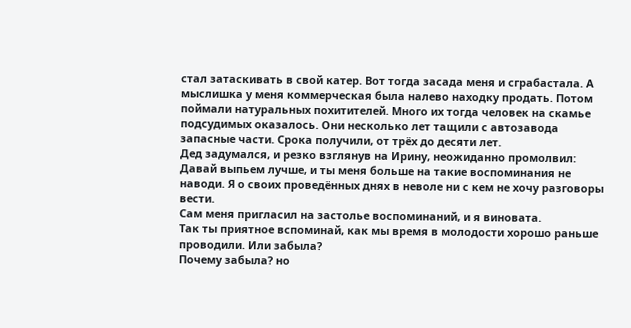стал затаскивать в свой катер. Вот тогда засада меня и сграбастала. А мыслишка у меня коммерческая была налево находку продать. Потом поймали натуральных похитителей. Много их тогда человек на скамье подсудимых оказалось. Они несколько лет тащили с автозавода запасные части. Срока получили, от трёх до десяти лет.
Дед задумался, и резко взглянув на Ирину, неожиданно промолвил:
Давай выпьем лучше, и ты меня больше на такие воспоминания не наводи. Я о своих проведённых днях в неволе ни с кем не хочу разговоры вести.
Сам меня пригласил на застолье воспоминаний, и я виновата.
Так ты приятное вспоминай, как мы время в молодости хорошо раньше проводили. Или забыла?
Почему забыла? но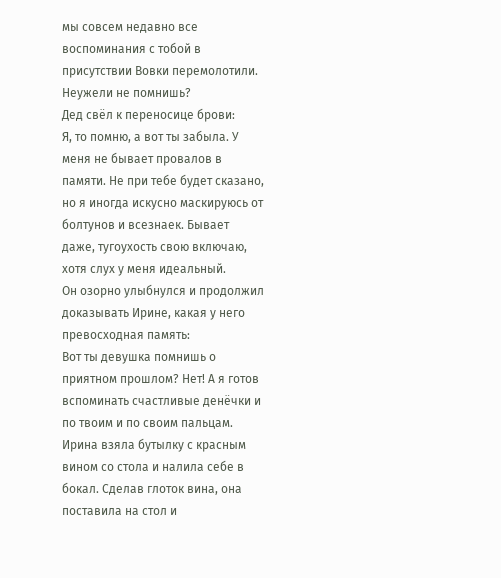мы совсем недавно все воспоминания с тобой в присутствии Вовки перемолотили. Неужели не помнишь?
Дед свёл к переносице брови:
Я, то помню, а вот ты забыла. У меня не бывает провалов в памяти. Не при тебе будет сказано, но я иногда искусно маскируюсь от болтунов и всезнаек. Бывает даже, тугоухость свою включаю, хотя слух у меня идеальный.
Он озорно улыбнулся и продолжил доказывать Ирине, какая у него превосходная память:
Вот ты девушка помнишь о приятном прошлом? Нет! А я готов вспоминать счастливые денёчки и по твоим и по своим пальцам.
Ирина взяла бутылку с красным вином со стола и налила себе в бокал. Сделав глоток вина, она поставила на стол и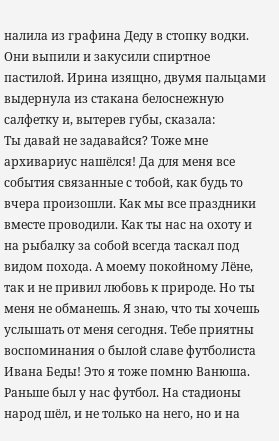налила из графина Деду в стопку водки. Они выпили и закусили спиртное пастилой. Ирина изящно, двумя пальцами выдернула из стакана белоснежную салфетку и, вытерев губы, сказала:
Ты давай не задавайся? Тоже мне архивариус нашёлся! Да для меня все события связанные с тобой, как будь то вчера произошли. Как мы все праздники вместе проводили. Как ты нас на охоту и на рыбалку за собой всегда таскал под видом похода. А моему покойному Лёне, так и не привил любовь к природе. Но ты меня не обманешь. Я знаю, что ты хочешь услышать от меня сегодня. Тебе приятны воспоминания о былой славе футболиста Ивана Беды! Это я тоже помню Ванюша. Раньше был у нас футбол. На стадионы народ шёл, и не только на него, но и на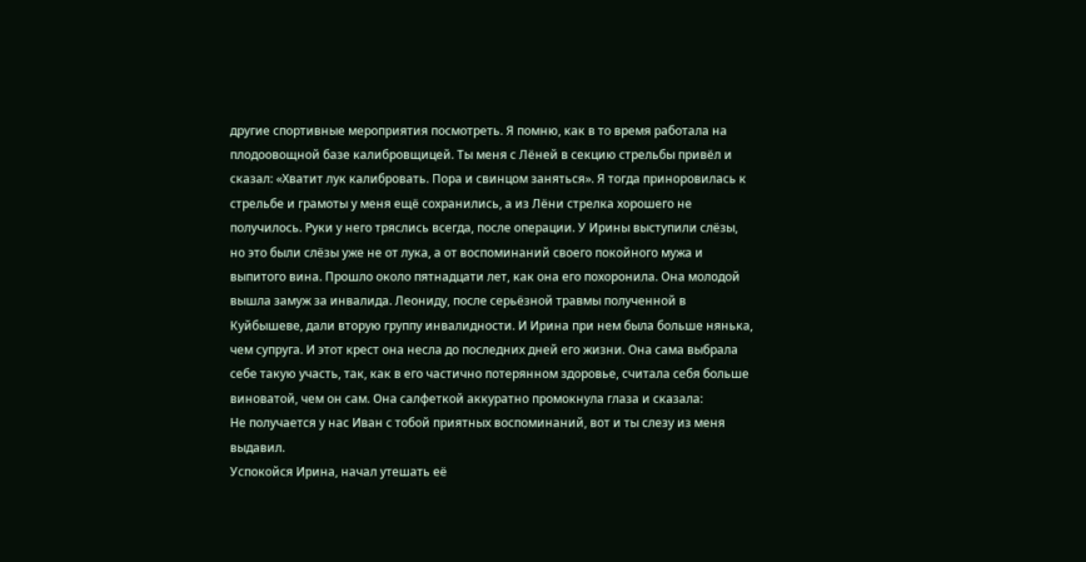другие спортивные мероприятия посмотреть. Я помню, как в то время работала на плодоовощной базе калибровщицей. Ты меня с Лёней в секцию стрельбы привёл и сказал: «Хватит лук калибровать. Пора и свинцом заняться». Я тогда приноровилась к стрельбе и грамоты у меня ещё сохранились, а из Лёни стрелка хорошего не получилось. Руки у него тряслись всегда, после операции. У Ирины выступили слёзы, но это были слёзы уже не от лука, а от воспоминаний своего покойного мужа и выпитого вина. Прошло около пятнадцати лет, как она его похоронила. Она молодой вышла замуж за инвалида. Леониду, после серьёзной травмы полученной в Куйбышеве, дали вторую группу инвалидности. И Ирина при нем была больше нянька, чем супруга. И этот крест она несла до последних дней его жизни. Она сама выбрала себе такую участь, так, как в его частично потерянном здоровье, считала себя больше виноватой, чем он сам. Она салфеткой аккуратно промокнула глаза и сказала:
Не получается у нас Иван с тобой приятных воспоминаний, вот и ты слезу из меня выдавил.
Успокойся Ирина, начал утешать её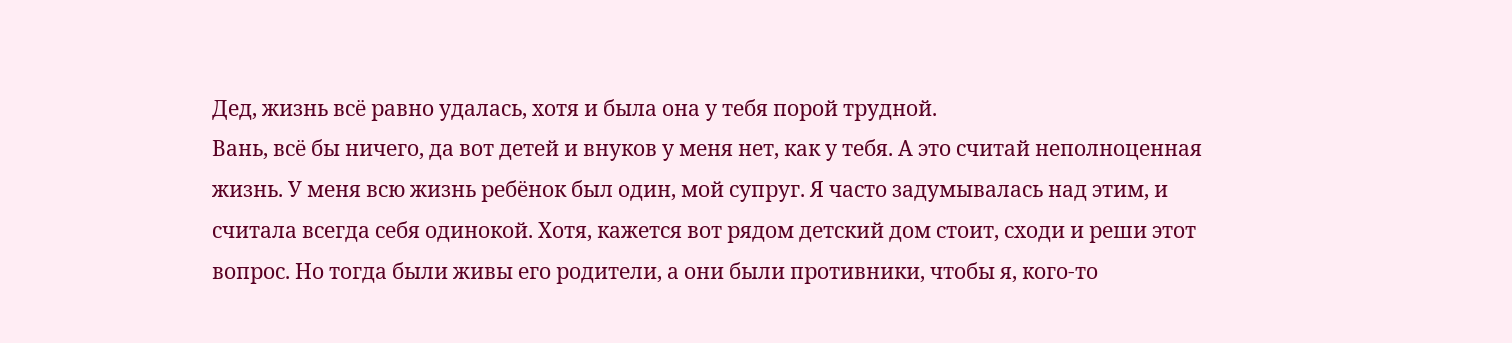Дед, жизнь всё равно удалась, хотя и была она у тебя порой трудной.
Вань, всё бы ничего, да вот детей и внуков у меня нет, как у тебя. А это считай неполноценная жизнь. У меня всю жизнь ребёнок был один, мой супруг. Я часто задумывалась над этим, и считала всегда себя одинокой. Хотя, кажется вот рядом детский дом стоит, сходи и реши этот вопрос. Но тогда были живы его родители, а они были противники, чтобы я, кого-то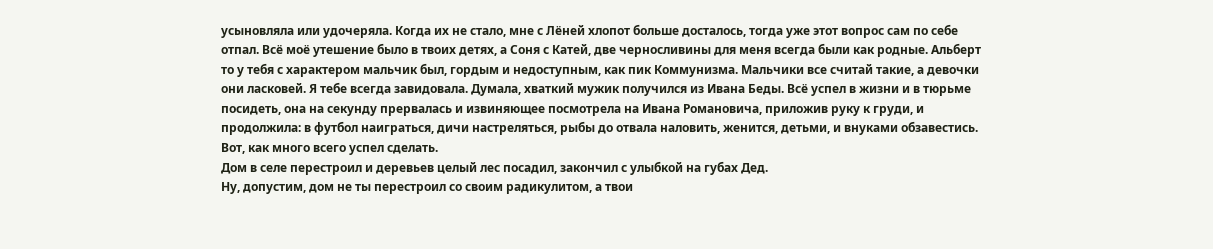усыновляла или удочеряла. Когда их не стало, мне с Лёней хлопот больше досталось, тогда уже этот вопрос сам по себе отпал. Всё моё утешение было в твоих детях, а Соня с Катей, две черносливины для меня всегда были как родные. Альберт то у тебя с характером мальчик был, гордым и недоступным, как пик Коммунизма. Мальчики все считай такие, а девочки они ласковей. Я тебе всегда завидовала. Думала, хваткий мужик получился из Ивана Беды. Всё успел в жизни и в тюрьме посидеть, она на секунду прервалась и извиняющее посмотрела на Ивана Романовича, приложив руку к груди, и продолжила: в футбол наиграться, дичи настреляться, рыбы до отвала наловить, женится, детьми, и внуками обзавестись. Вот, как много всего успел сделать.
Дом в селе перестроил и деревьев целый лес посадил, закончил с улыбкой на губах Дед.
Ну, допустим, дом не ты перестроил со своим радикулитом, а твои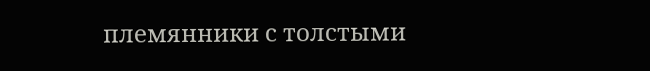племянники с толстыми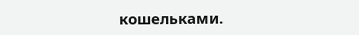кошельками.